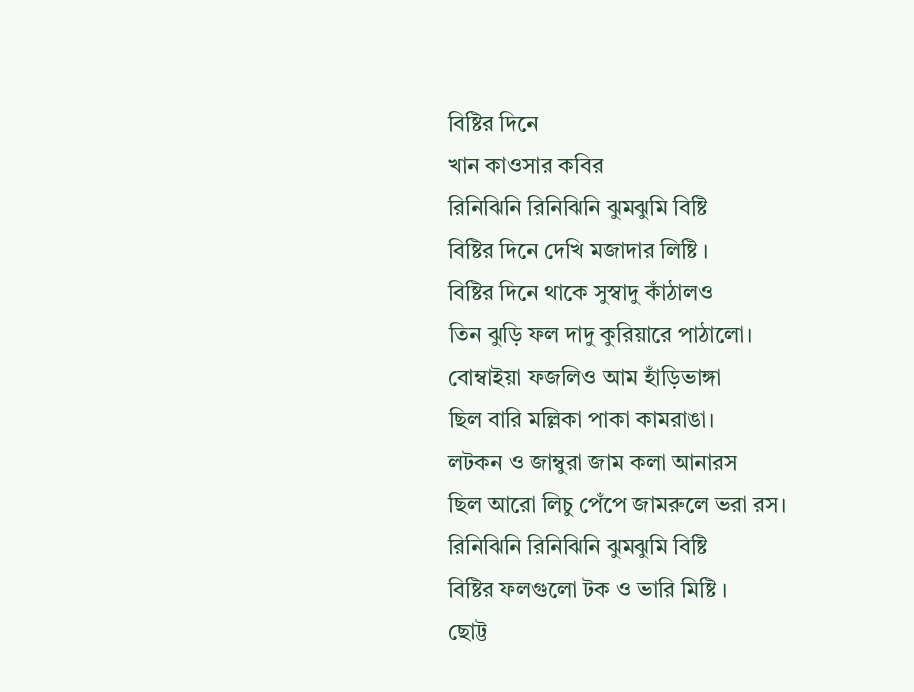বিষ্টির দিনে
খান কাওসার কবির
রিনিঝিনি রিনিঝিনি ঝুমঝুমি বিষ্টি
বিষ্টির দিনে দেখি মজাদার লিষ্টি ।
বিষ্টির দিনে থাকে সুস্বাদু কাঁঠালও
তিন ঝুড়ি ফল দাদু কুরিয়ারে পাঠালো।
বোম্বাইয়া ফজলিও আম হাঁড়িভাঙ্গা
ছিল বারি মল্লিকা পাকা কামরাঙা।
লটকন ও জাম্বুরা জাম কলা আনারস
ছিল আরো লিচু পেঁপে জামরুলে ভরা রস।
রিনিঝিনি রিনিঝিনি ঝুমঝুমি বিষ্টি
বিষ্টির ফলগুলো টক ও ভারি মিষ্টি ।
ছোট্ট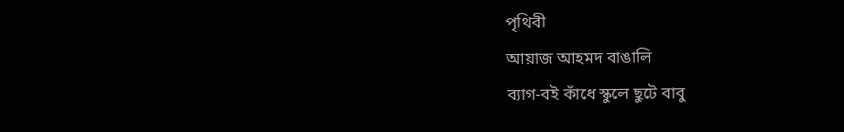পৃথিবী
আয়াজ আহমদ বাঙালি
ব্যাগ-বই কাঁধে স্কুলে ছুটে বাবু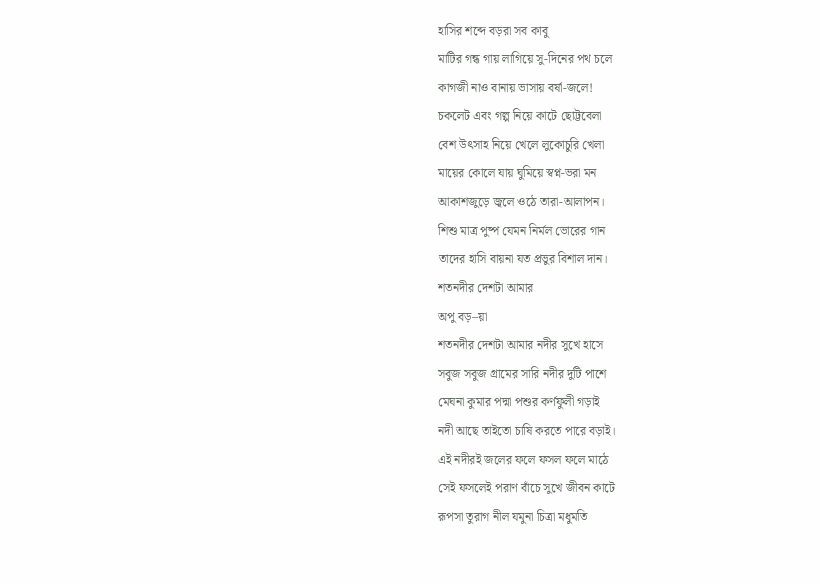হাসির শব্দে বড়রা সব কাবু
মাটির গন্ধ গায় লাগিয়ে সু-দিনের পথ চলে
কাগজী নাও বানায় ভাসায় বর্ষা-জলে!
চকলেট এবং গল্প নিয়ে কাটে ছোট্টবেলা
বেশ উৎসাহ নিয়ে খেলে লুকোচুরি খেলা
মায়ের কোলে যায় ঘুমিয়ে স্বপ্ন-ভরা মন
আকাশজুড়ে জ্বলে ওঠে তারা-আলাপন।
শিশু মাত্র পুষ্প যেমন নির্মল ভোরের গান
তাদের হাসি বায়না যত প্রভুর বিশাল দান।
শতনদীর দেশটা আমার
অপু বড়–য়া
শতনদীর দেশটা আমার নদীর সুখে হাসে
সবুজ সবুজ গ্রামের সারি নদীর দুটি পাশে
মেঘনা কুমার পদ্মা পশুর কর্ণফুলী গড়াই
নদী আছে তাইতো চাষি করতে পারে বড়াই।
এই নদীরই জলের ফলে ফসল ফলে মাঠে
সেই ফসলেই পরাণ বাঁচে সুখে জীবন কাটে
রূপসা তুরাগ নীল যমুনা চিত্রা মধুমতি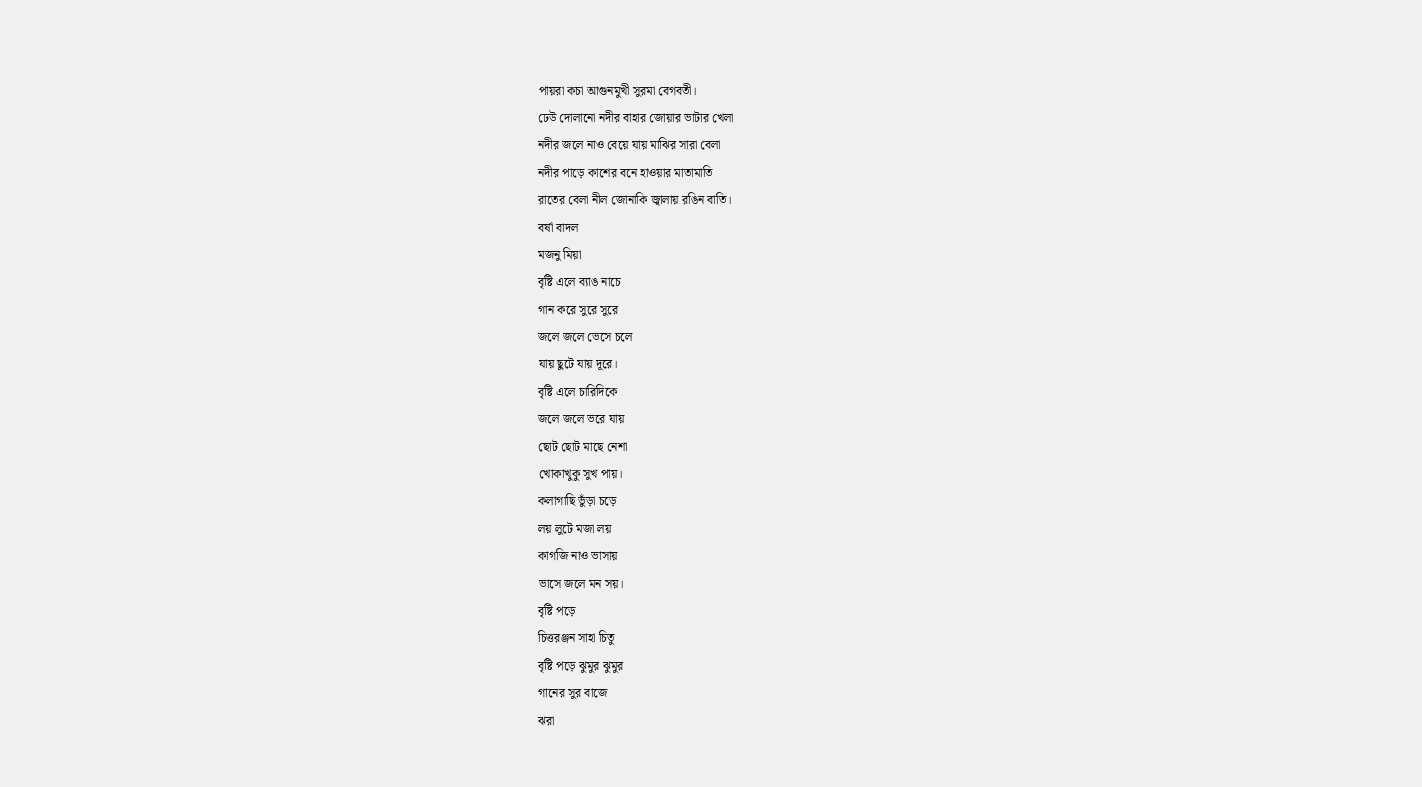পায়রা কচা আগুনমুখী সুরমা বেগবতী।
ঢেউ দোলানো নদীর বাহার জোয়ার ভাটার খেলা
নদীর জলে নাও বেয়ে যায় মাঝির সারা বেলা
নদীর পাড়ে কাশের বনে হাওয়ার মাতামাতি
রাতের বেলা নীল জোনাকি জ্বালায় রঙিন বাতি।
বর্ষা বাদল
মজনু মিয়া
বৃষ্টি এলে ব্যাঙ নাচে
গান করে সুরে সুরে
জলে জলে ভেসে চলে
যায় ছুটে যায় দূরে।
বৃষ্টি এলে চারিদিকে
জলে জলে ভরে যায়
ছোট ছোট মাছে নেশা
খোকাখুকু সুখ পায়।
কলাগাছি ভুঁড়া চড়ে
লয় লুটে মজা লয়
কাগজি নাও ভাসায়
ভাসে জলে মন সয়।
বৃষ্টি পড়ে
চিত্তরঞ্জন সাহা চিতু
বৃষ্টি পড়ে ঝুমুর ঝুমুর
গানের সুর বাজে
ঝরা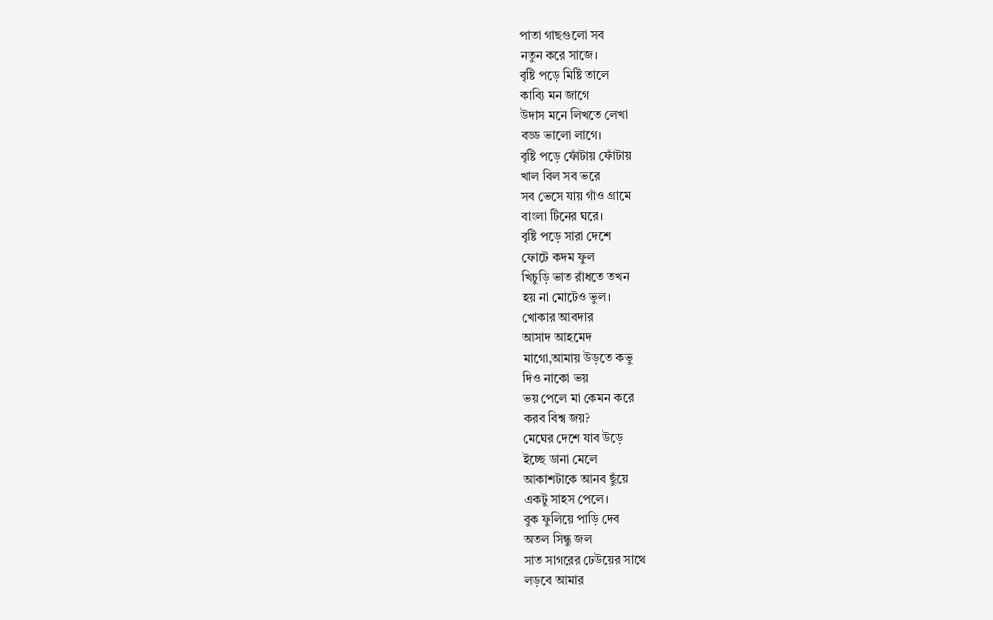পাতা গাছগুলো সব
নতুন করে সাজে।
বৃষ্টি পড়ে মিষ্টি তালে
কাব্যি মন জাগে
উদাস মনে লিখতে লেখা
বড্ড ভালো লাগে।
বৃষ্টি পড়ে ফোঁটায় ফোঁটায়
খাল বিল সব ভরে
সব ভেসে যায় গাঁও গ্রামে
বাংলা টিনের ঘরে।
বৃষ্টি পড়ে সারা দেশে
ফোটে কদম ফুল
খিচুড়ি ভাত রাঁধতে তখন
হয় না মোটেও ভুল।
খোকার আবদার
আসাদ আহমেদ
মাগো,আমায় উড়তে কভু
দিও নাকো ভয়
ভয় পেলে মা কেমন করে
করব বিশ্ব জয়?
মেঘের দেশে যাব উড়ে
ইচ্ছে ডানা মেলে
আকাশটাকে আনব ছুঁয়ে
একটু সাহস পেলে।
বুক ফুলিয়ে পাড়ি দেব
অতল সিন্ধু জল
সাত সাগরের ঢেউয়ের সাথে
লড়বে আমার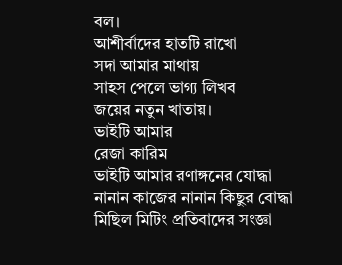বল।
আশীর্বাদের হাতটি রাখো
সদা আমার মাথায়
সাহস পেলে ভাগ্য লিখব
জয়ের নতুন খাতায়।
ভাইটি আমার
রেজা কারিম
ভাইটি আমার রণাঙ্গনের যোদ্ধা
নানান কাজের নানান কিছুর বোদ্ধা
মিছিল মিটিং প্রতিবাদের সংজ্ঞা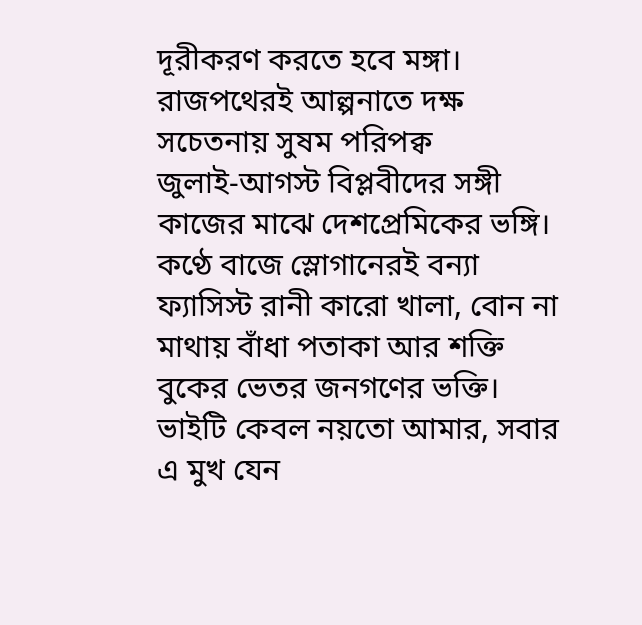দূরীকরণ করতে হবে মঙ্গা।
রাজপথেরই আল্পনাতে দক্ষ
সচেতনায় সুষম পরিপক্ব
জুলাই-আগস্ট বিপ্লবীদের সঙ্গী
কাজের মাঝে দেশপ্রেমিকের ভঙ্গি।
কণ্ঠে বাজে স্লোগানেরই বন্যা
ফ্যাসিস্ট রানী কারো খালা, বোন না
মাথায় বাঁধা পতাকা আর শক্তি
বুকের ভেতর জনগণের ভক্তি।
ভাইটি কেবল নয়তো আমার, সবার
এ মুখ যেন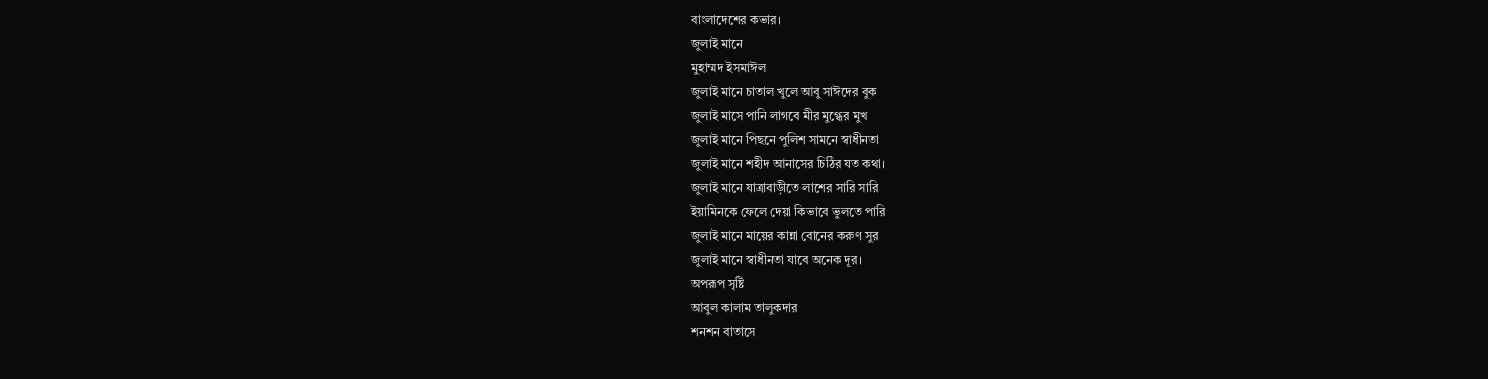বাংলাদেশের কভার।
জুলাই মানে
মুহাম্মদ ইসমাঈল
জুলাই মানে চাতাল খুলে আবু সাঈদের বুক
জুলাই মাসে পানি লাগবে মীর মুগ্ধের মুখ
জুলাই মানে পিছনে পুলিশ সামনে স্বাধীনতা
জুলাই মানে শহীদ আনাসের চিঠির যত কথা।
জুলাই মানে যাত্রাবাড়ীতে লাশের সারি সারি
ইয়ামিনকে ফেলে দেয়া কিভাবে ভুলতে পারি
জুলাই মানে মায়ের কান্না বোনের করুণ সুর
জুলাই মানে স্বাধীনতা যাবে অনেক দূর।
অপরূপ সৃষ্টি
আবুল কালাম তালুকদার
শনশন বাতাসে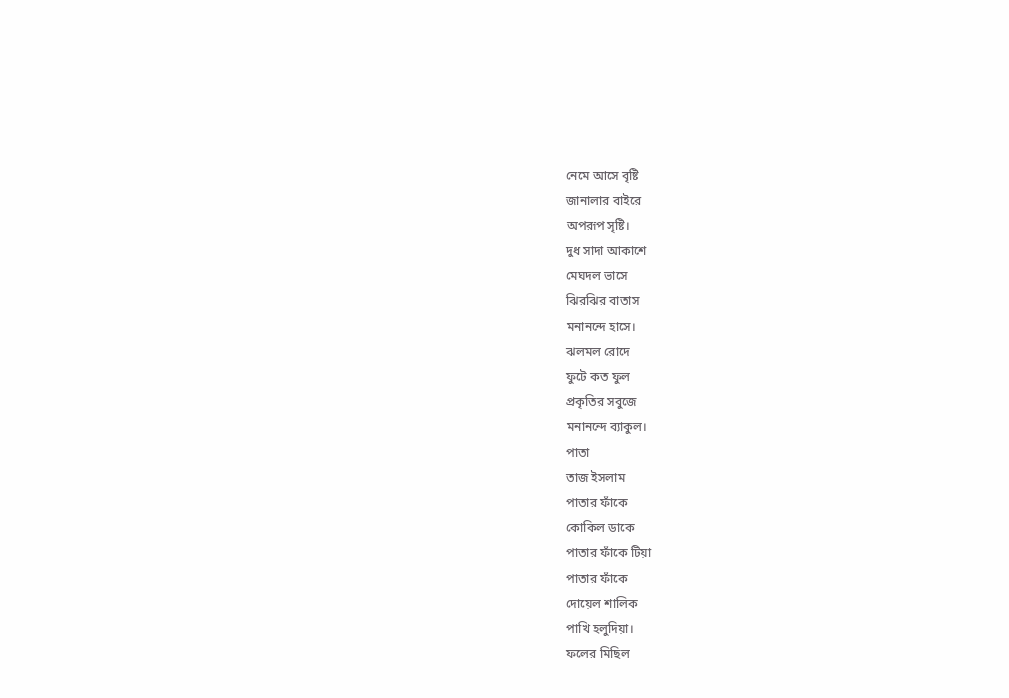নেমে আসে বৃষ্টি
জানালার বাইরে
অপরূপ সৃষ্টি।
দুধ সাদা আকাশে
মেঘদল ভাসে
ঝিরঝির বাতাস
মনানন্দে হাসে।
ঝলমল রোদে
ফুটে কত ফুল
প্রকৃতির সবুজে
মনানন্দে ব্যাকুল।
পাতা
তাজ ইসলাম
পাতার ফাঁকে
কোকিল ডাকে
পাতার ফাঁকে টিয়া
পাতার ফাঁকে
দোয়েল শালিক
পাখি হলুদিয়া।
ফলের মিছিল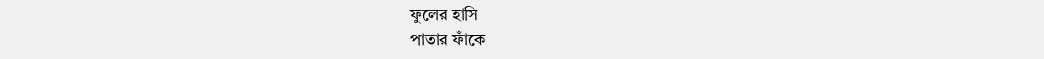ফুলের হাসি
পাতার ফাঁকে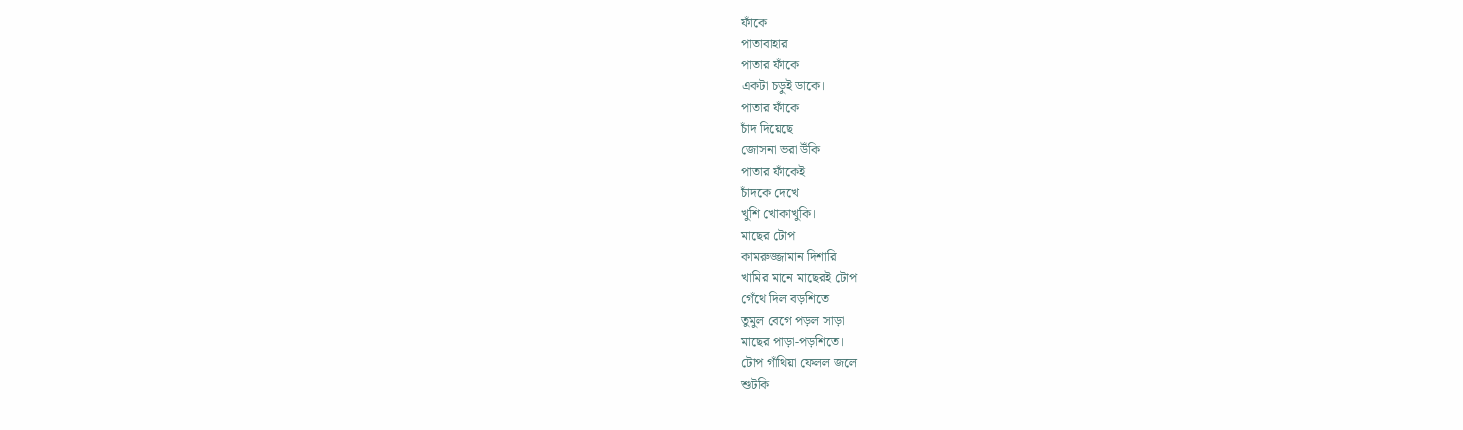ফাঁকে
পাতাবাহার
পাতার ফাঁকে
একটা চড়ুই ডাকে।
পাতার ফাঁকে
চাঁদ দিয়েছে
জোসনা ভরা উঁকি
পাতার ফাঁকেই
চাঁদকে দেখে
খুশি খোকাখুকি।
মাছের টোপ
কামরুজ্জামান দিশারি
খামির মানে মাছেরই টোপ
গেঁথে দিল বড়শিতে
তুমুল বেগে পড়ল সাড়া
মাছের পাড়া-পড়শিতে।
টোপ গাঁথিয়া ফেলল জলে
শুটকি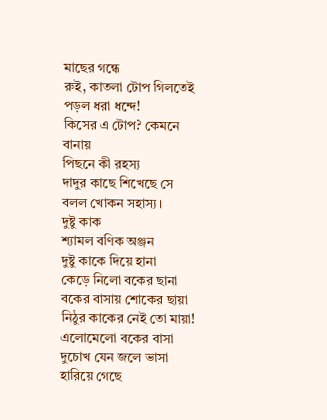মাছের গন্ধে
রুই, কাতলা টোপ গিলতেই
পড়ল ধরা ধন্দে!
কিসের এ টোপ? কেমনে বানায়
পিছনে কী রহস্য
দাদুর কাছে শিখেছে সে
বলল খোকন সহাস্য।
দুষ্টু কাক
শ্যামল বণিক অঞ্জন
দুষ্টু কাকে দিয়ে হানা
কেড়ে নিলো বকের ছানা
বকের বাসায় শোকের ছায়া
নিঠুর কাকের নেই তো মায়া!
এলোমেলো বকের বাসা
দুচোখ যেন জলে ভাসা
হারিয়ে গেছে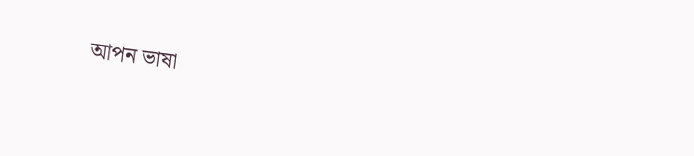আপন ভাষা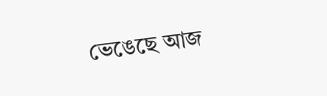ভেঙেছে আজ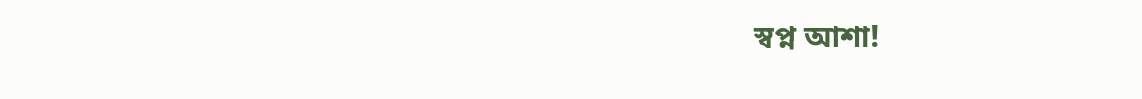স্বপ্ন আশা!